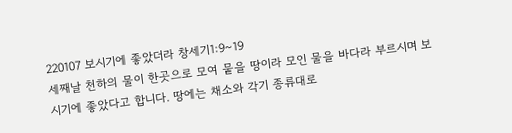220107 보시기에 좋았더라 창세기1:9~19
세째날 천하의 물이 한곳으로 모여 뭍을 땅이라 모인 물을 바다라 부르시며 보시기에 좋았다고 합니다. 땅에는 채소와 각기 종류대로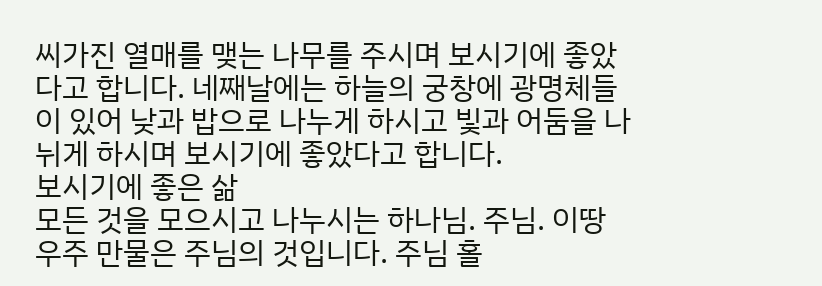씨가진 열매를 맺는 나무를 주시며 보시기에 좋았다고 합니다. 네째날에는 하늘의 궁창에 광명체들이 있어 낮과 밥으로 나누게 하시고 빛과 어둠을 나뉘게 하시며 보시기에 좋았다고 합니다.
보시기에 좋은 삶
모든 것을 모으시고 나누시는 하나님. 주님. 이땅 우주 만물은 주님의 것입니다. 주님 홀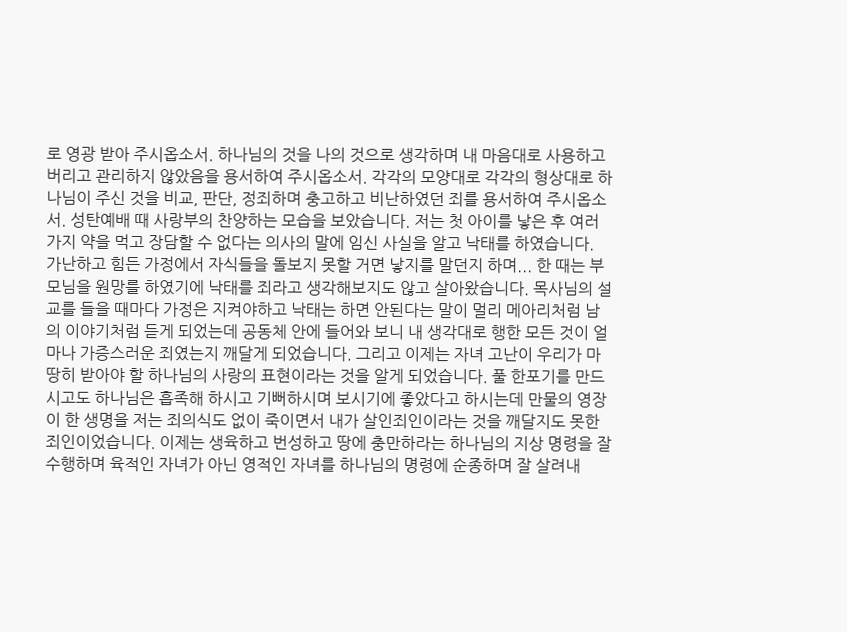로 영광 받아 주시옵소서. 하나님의 것을 나의 것으로 생각하며 내 마음대로 사용하고 버리고 관리하지 않았음을 용서하여 주시옵소서. 각각의 모양대로 각각의 형상대로 하나님이 주신 것을 비교, 판단, 정죄하며 충고하고 비난하였던 죄를 용서하여 주시옵소서. 성탄예배 때 사랑부의 찬양하는 모습을 보았습니다. 저는 첫 아이를 낳은 후 여러가지 약을 먹고 장담할 수 없다는 의사의 말에 임신 사실을 알고 낙태를 하였습니다. 가난하고 힘든 가정에서 자식들을 돌보지 못할 거면 낳지를 말던지 하며... 한 때는 부모님을 원망를 하였기에 낙태를 죄라고 생각해보지도 않고 살아왔습니다. 목사님의 설교를 들을 때마다 가정은 지켜야하고 낙태는 하면 안된다는 말이 멀리 메아리처럼 남의 이야기처럼 듣게 되었는데 공동체 안에 들어와 보니 내 생각대로 행한 모든 것이 얼마나 가증스러운 죄였는지 깨달게 되었습니다. 그리고 이제는 자녀 고난이 우리가 마땅히 받아야 할 하나님의 사랑의 표현이라는 것을 알게 되었습니다. 풀 한포기를 만드시고도 하나님은 흡족해 하시고 기뻐하시며 보시기에 좋았다고 하시는데 만물의 영장이 한 생명을 저는 죄의식도 없이 죽이면서 내가 살인죄인이라는 것을 깨달지도 못한 죄인이었습니다. 이제는 생육하고 번성하고 땅에 충만하라는 하나님의 지상 명령을 잘 수행하며 육적인 자녀가 아닌 영적인 자녀를 하나님의 명령에 순종하며 잘 살려내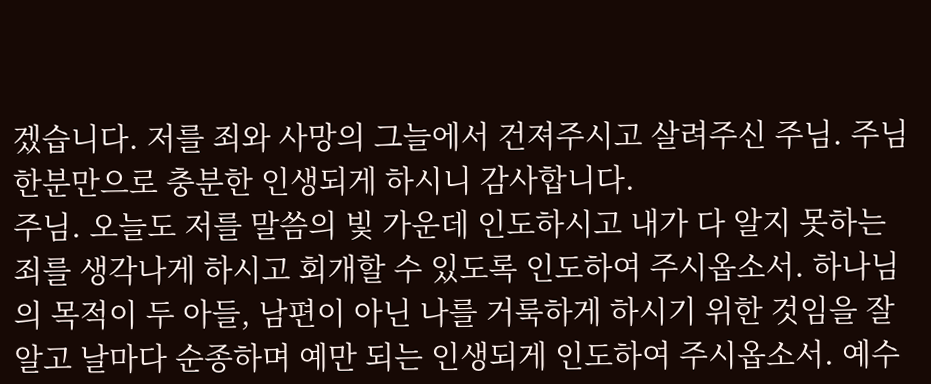겠습니다. 저를 죄와 사망의 그늘에서 건져주시고 살려주신 주님. 주님 한분만으로 충분한 인생되게 하시니 감사합니다.
주님. 오늘도 저를 말씀의 빛 가운데 인도하시고 내가 다 알지 못하는 죄를 생각나게 하시고 회개할 수 있도록 인도하여 주시옵소서. 하나님의 목적이 두 아들, 남편이 아닌 나를 거룩하게 하시기 위한 것임을 잘 알고 날마다 순종하며 예만 되는 인생되게 인도하여 주시옵소서. 예수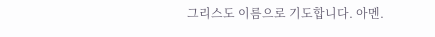그리스도 이름으로 기도합니다. 아멘.